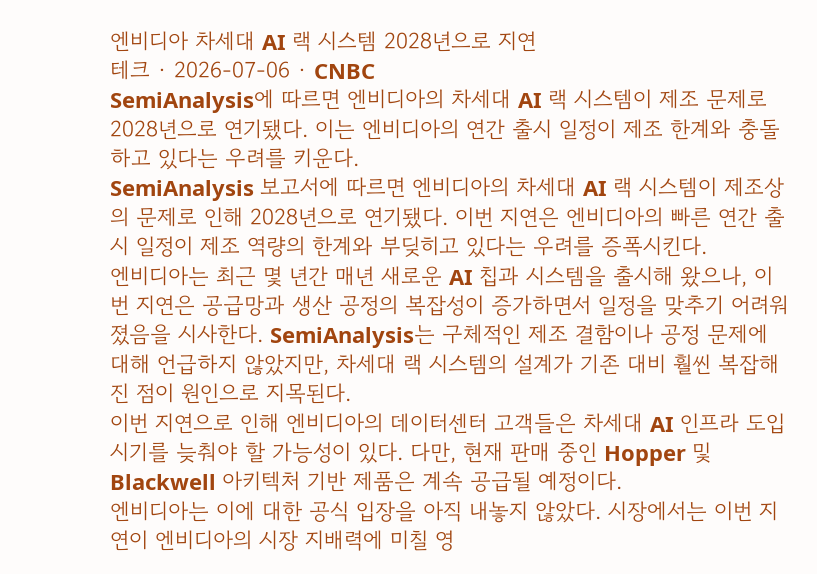엔비디아 차세대 AI 랙 시스템 2028년으로 지연
테크 · 2026-07-06 · CNBC
SemiAnalysis에 따르면 엔비디아의 차세대 AI 랙 시스템이 제조 문제로 2028년으로 연기됐다. 이는 엔비디아의 연간 출시 일정이 제조 한계와 충돌하고 있다는 우려를 키운다.
SemiAnalysis 보고서에 따르면 엔비디아의 차세대 AI 랙 시스템이 제조상의 문제로 인해 2028년으로 연기됐다. 이번 지연은 엔비디아의 빠른 연간 출시 일정이 제조 역량의 한계와 부딪히고 있다는 우려를 증폭시킨다.
엔비디아는 최근 몇 년간 매년 새로운 AI 칩과 시스템을 출시해 왔으나, 이번 지연은 공급망과 생산 공정의 복잡성이 증가하면서 일정을 맞추기 어려워졌음을 시사한다. SemiAnalysis는 구체적인 제조 결함이나 공정 문제에 대해 언급하지 않았지만, 차세대 랙 시스템의 설계가 기존 대비 훨씬 복잡해진 점이 원인으로 지목된다.
이번 지연으로 인해 엔비디아의 데이터센터 고객들은 차세대 AI 인프라 도입 시기를 늦춰야 할 가능성이 있다. 다만, 현재 판매 중인 Hopper 및 Blackwell 아키텍처 기반 제품은 계속 공급될 예정이다.
엔비디아는 이에 대한 공식 입장을 아직 내놓지 않았다. 시장에서는 이번 지연이 엔비디아의 시장 지배력에 미칠 영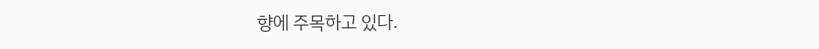향에 주목하고 있다.